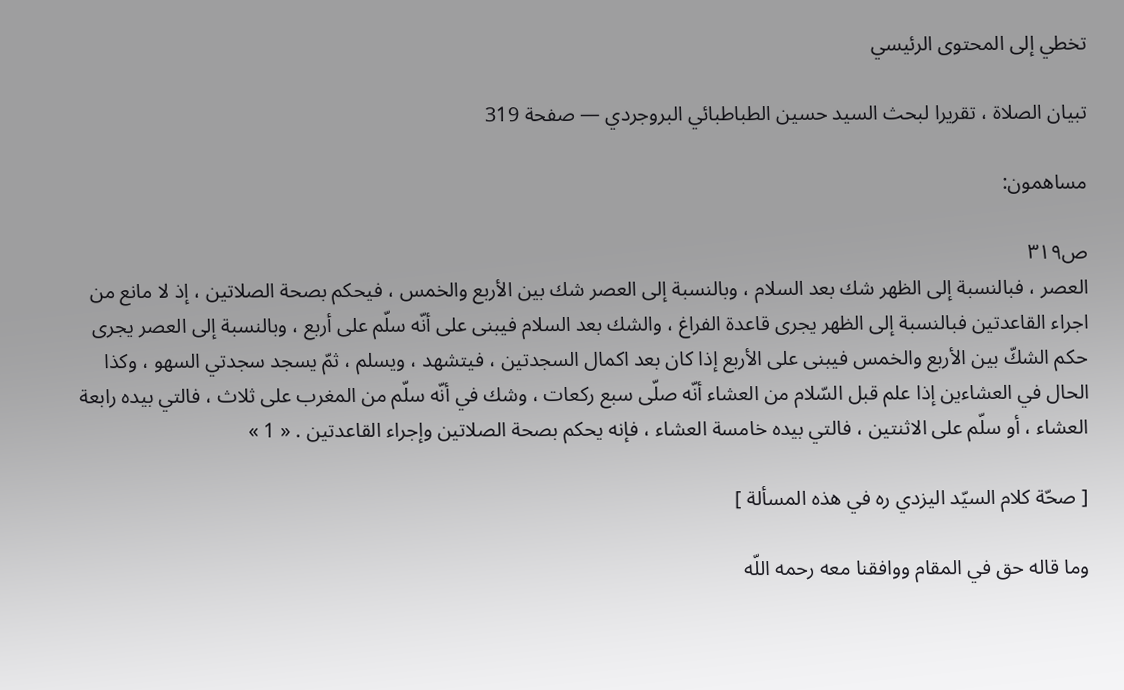تخطي إلى المحتوى الرئيسي

تبيان الصلاة ، تقريرا لبحث السيد حسين الطباطبائي البروجردي — صفحة 319

مساهمون:

ص٣١٩
العصر ، فبالنسبة إلى الظهر شك بعد السلام ، وبالنسبة إلى العصر شك بين الأربع والخمس ، فيحكم بصحة الصلاتين ، إذ لا مانع من اجراء القاعدتين فبالنسبة إلى الظهر يجرى قاعدة الفراغ ، والشك بعد السلام فيبنى على أنّه سلّم على أربع ، وبالنسبة إلى العصر يجرى حكم الشكّ بين الأربع والخمس فيبنى على الأربع إذا كان بعد اكمال السجدتين ، فيتشهد ، ويسلم ، ثمّ يسجد سجدتي السهو ، وكذا الحال في العشاءين إذا علم قبل السّلام من العشاء أنّه صلّى سبع ركعات ، وشك في أنّه سلّم من المغرب على ثلاث ، فالتي بيده رابعة العشاء ، أو سلّم على الاثنتين ، فالتي بيده خامسة العشاء ، فإنه يحكم بصحة الصلاتين وإجراء القاعدتين . « 1 »

[ صحّة كلام السيّد اليزدي ره في هذه المسألة ]

وما قاله حق في المقام ووافقنا معه رحمه اللّه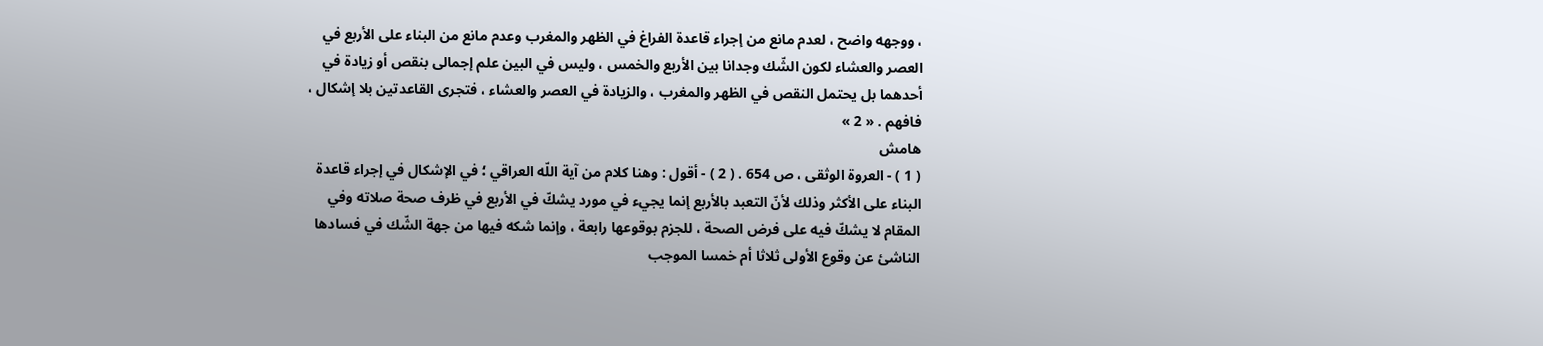، ووجهه واضح ، لعدم مانع من إجراء قاعدة الفراغ في الظهر والمغرب وعدم مانع من البناء على الأربع في العصر والعشاء لكون الشّك وجدانا بين الأربع والخمس ، وليس في البين علم إجمالى بنقص أو زيادة في أحدهما بل يحتمل النقص في الظهر والمغرب ، والزيادة في العصر والعشاء ، فتجرى القاعدتين بلا إشكال ، فافهم . « 2 »
هامش
( 1 ) - العروة الوثقى ، ص 654 . ( 2 ) - أقول : وهنا كلام من آية اللّه العراقي ؛ في الإشكال في إجراء قاعدة البناء على الأكثر وذلك لأنّ التعبد بالأربع إنما يجيء في مورد يشكّ في الأربع في ظرف صحة صلاته وفي المقام لا يشكّ فيه على فرض الصحة ، للجزم بوقوعها رابعة ، وإنما شكه فيها من جهة الشّك في فسادها الناشئ عن وقوع الأولى ثلاثا أم خمسا الموجب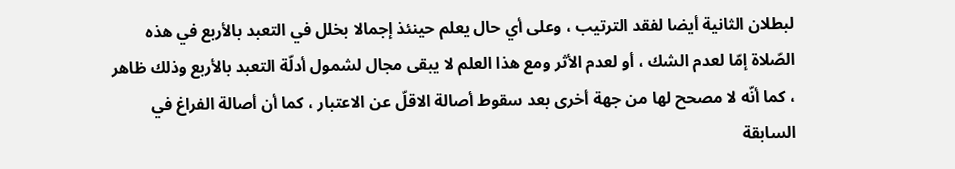لبطلان الثانية أيضا لفقد الترتيب ، وعلى أي حال يعلم حينئذ إجمالا بخلل في التعبد بالأربع في هذه الصّلاة إمّا لعدم الشك ، أو لعدم الأثر ومع هذا العلم لا يبقى مجال لشمول أدلّة التعبد بالأربع وذلك ظاهر ، كما أنّه لا مصحح لها من جهة أخرى بعد سقوط أصالة الاقلّ عن الاعتبار ، كما أن أصالة الفراغ في السابقة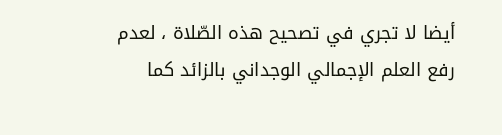أيضا لا تجري في تصحيح هذه الصّلاة ، لعدم رفع العلم الإجمالي الوجداني بالزائد كما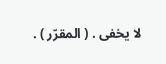لا يخفى . ( المقرّر ) .